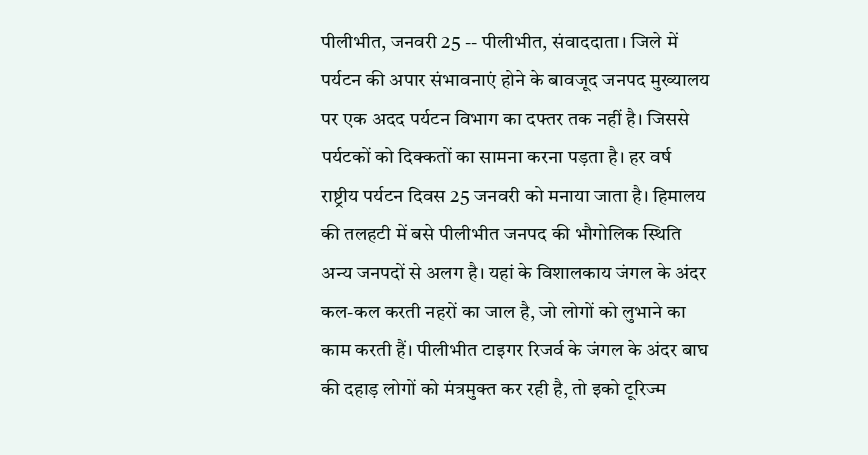पीलीभीत, जनवरी 25 -- पीलीभीत, संवाददाता। जिले में पर्यटन की अपार संभावनाएं होने के बावजूद जनपद मुख्यालय पर एक अदद पर्यटन विभाग का दफ्तर तक नहीं है। जिससे पर्यटकों को दिक्कतों का सामना करना पड़ता है। हर वर्ष राष्ट्रीय पर्यटन दिवस 25 जनवरी को मनाया जाता है। हिमालय की तलहटी में बसे पीलीभीत जनपद की भौगोलिक स्थिति अन्य जनपदों से अलग है। यहां के विशालकाय जंगल के अंदर कल-कल करती नहरों का जाल है, जो लोगों को लुभाने का काम करती हैं। पीलीभीत टाइगर रिजर्व के जंगल के अंदर बाघ की दहाड़ लोगों को मंत्रमुक्त कर रही है, तो इको टूरिज्म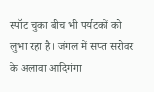स्पॉट चुका बीच भी पर्यटकों को लुभा रहा है। जंगल में सप्त सरोवर के अलावा आदिगंगा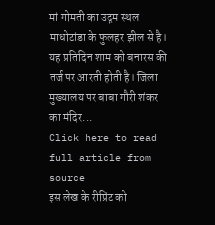मां गोमती का उद्गम स्थल माधोटांडा के फुलहर झील से है। यह प्रतिदिन शाम को बनारस की तर्ज पर आरती होती है। जिला मुख्यालय पर बाबा गौरी शंकर का मंदिर...
Click here to read full article from source
इस लेख के रीप्रिंट को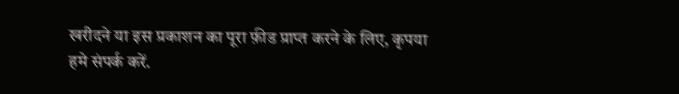खरीदने या इस प्रकाशन का पूरा फ़ीड प्राप्त करने के लिए, कृपया
हमे संपर्क करें.